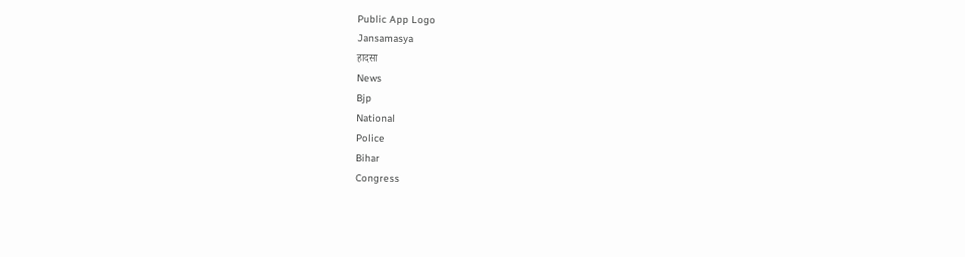Public App Logo
Jansamasya
हादसा
News
Bjp
National
Police
Bihar
Congress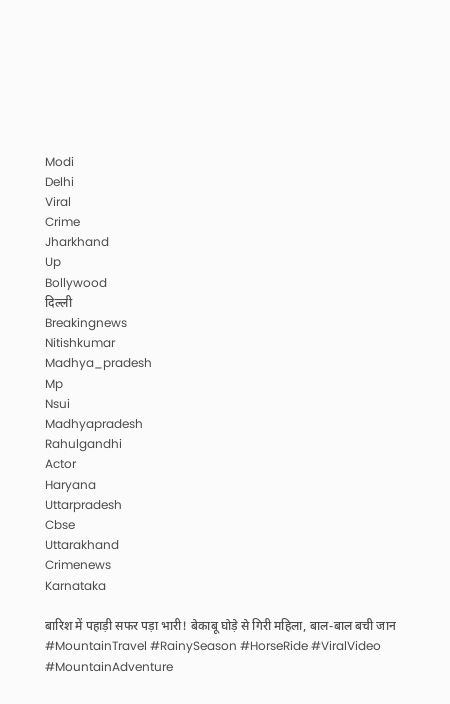Modi
Delhi
Viral
Crime
Jharkhand
Up
Bollywood
दिल्ली
Breakingnews
Nitishkumar
Madhya_pradesh
Mp
Nsui
Madhyapradesh
Rahulgandhi
Actor
Haryana
Uttarpradesh
Cbse
Uttarakhand
Crimenews
Karnataka

बारिश में पहाड़ी सफर पड़ा भारी! बेकाबू घोड़े से गिरी महिला, बाल-बाल बची जान #MountainTravel #RainySeason #HorseRide #ViralVideo #MountainAdventure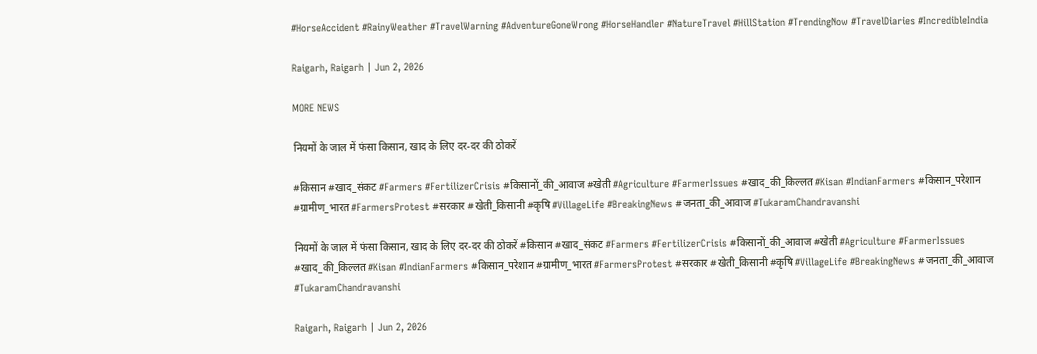#HorseAccident #RainyWeather #TravelWarning #AdventureGoneWrong #HorseHandler #NatureTravel #HillStation #TrendingNow #TravelDiaries #IncredibleIndia

Raigarh, Raigarh | Jun 2, 2026

MORE NEWS

नियमों के जाल में फंसा किसान, खाद के लिए दर-दर की ठोकरें

#किसान #खाद_संकट #Farmers #FertilizerCrisis #किसानों_की_आवाज #खेती #Agriculture #FarmerIssues #खाद_की_किल्लत #Kisan #IndianFarmers #किसान_परेशान #ग्रामीण_भारत #FarmersProtest #सरकार #खेती_किसानी #कृषि #VillageLife #BreakingNews #जनता_की_आवाज #TukaramChandravanshi

नियमों के जाल में फंसा किसान, खाद के लिए दर-दर की ठोकरें #किसान #खाद_संकट #Farmers #FertilizerCrisis #किसानों_की_आवाज #खेती #Agriculture #FarmerIssues #खाद_की_किल्लत #Kisan #IndianFarmers #किसान_परेशान #ग्रामीण_भारत #FarmersProtest #सरकार #खेती_किसानी #कृषि #VillageLife #BreakingNews #जनता_की_आवाज #TukaramChandravanshi

Raigarh, Raigarh | Jun 2, 2026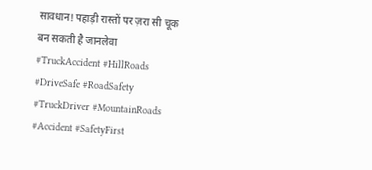सावधान! पहाड़ी रास्तों पर ज़रा सी चूक बन सकती है जानलेवा
#TruckAccident #HillRoads #DriveSafe #RoadSafety #TruckDriver #MountainRoads #Accident #SafetyFirst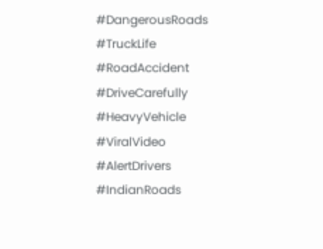#DangerousRoads #TruckLife #RoadAccident #DriveCarefully #HeavyVehicle #ViralVideo #AlertDrivers #IndianRoads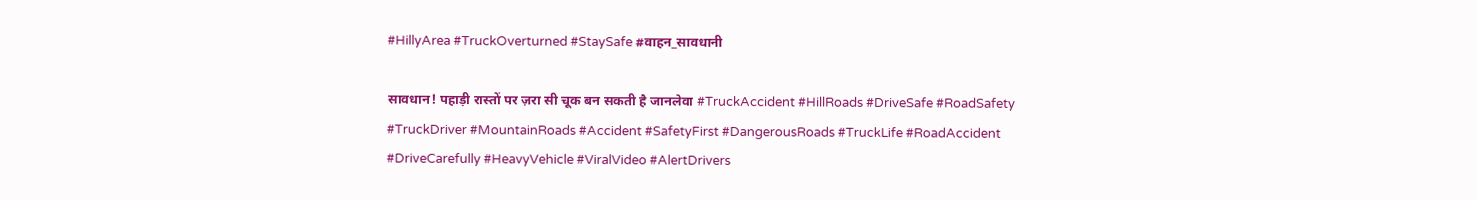#HillyArea #TruckOverturned #StaySafe #वाहन_सावधानी

सावधान! पहाड़ी रास्तों पर ज़रा सी चूक बन सकती है जानलेवा #TruckAccident #HillRoads #DriveSafe #RoadSafety #TruckDriver #MountainRoads #Accident #SafetyFirst #DangerousRoads #TruckLife #RoadAccident #DriveCarefully #HeavyVehicle #ViralVideo #AlertDrivers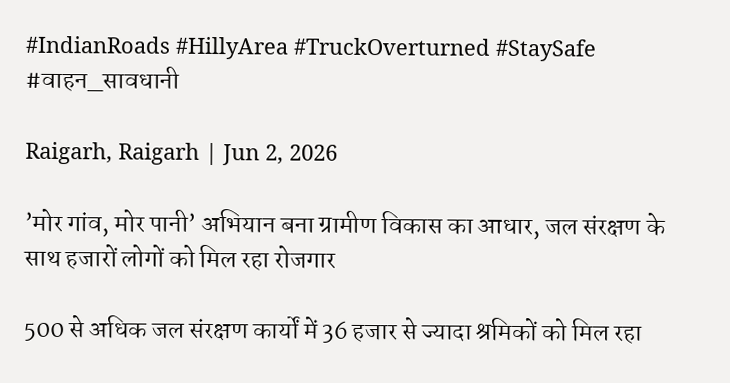#IndianRoads #HillyArea #TruckOverturned #StaySafe #वाहन_सावधानी

Raigarh, Raigarh | Jun 2, 2026

’मोर गांव, मोर पानी’ अभियान बना ग्रामीण विकास का आधार, जल संरक्षण के साथ हजारों लोगों को मिल रहा रोजगार

500 से अधिक जल संरक्षण कार्यों में 36 हजार से ज्यादा श्रमिकों को मिल रहा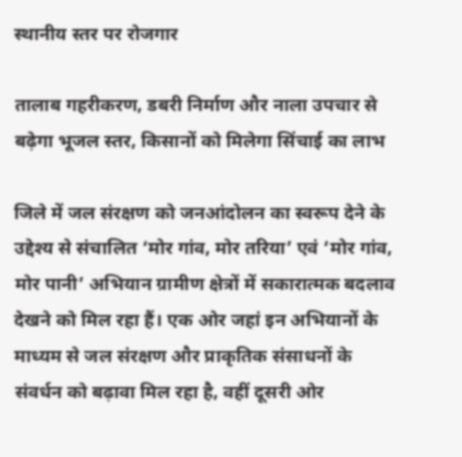स्थानीय स्तर पर रोजगार

तालाब गहरीकरण, डबरी निर्माण और नाला उपचार से बढ़ेगा भूजल स्तर, किसानों को मिलेगा सिंचाई का लाभ

जिले में जल संरक्षण को जनआंदोलन का स्वरूप देने के उद्देश्य से संचालित ‘मोर गांव, मोर तरिया’ एवं ‘मोर गांव, मोर पानी’ अभियान ग्रामीण क्षेत्रों में सकारात्मक बदलाव देखने को मिल रहा हैं। एक ओर जहां इन अभियानों के माध्यम से जल संरक्षण और प्राकृतिक संसाधनों के संवर्धन को बढ़ावा मिल रहा है, वहीं दूसरी ओर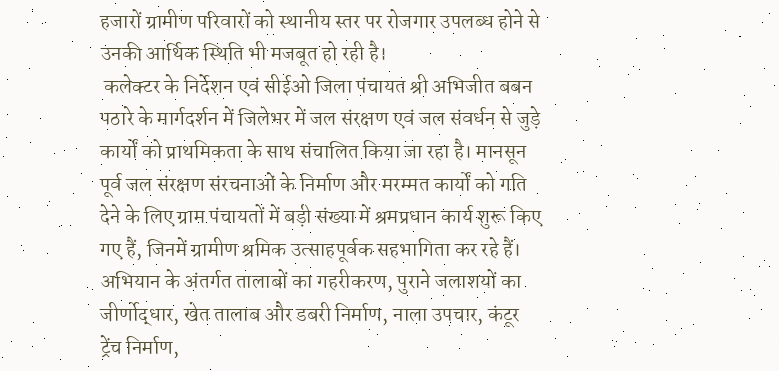हजारों ग्रामीण परिवारों को स्थानीय स्तर पर रोजगार उपलब्ध होने से उनकी आर्थिक स्थिति भी मजबूत हो रही है।
 कलेक्टर के निर्देशन एवं सीईओ जिला पंचायत श्री अभिजीत बबन पठारे के मार्गदर्शन में जिलेभर में जल संरक्षण एवं जल संवर्धन से जुड़े कार्यों को प्राथमिकता के साथ संचालित किया जा रहा है। मानसून पूर्व जल संरक्षण संरचनाओं के निर्माण और मरम्मत कार्यों को गति देने के लिए ग्राम पंचायतों में बड़ी संख्या में श्रमप्रधान कार्य शुरू किए गए हैं, जिनमें ग्रामीण श्रमिक उत्साहपूर्वक सहभागिता कर रहे हैं। अभियान के अंतर्गत तालाबों का गहरीकरण, पुराने जलाशयों का जीर्णोद्धार, खेत तालाब और डबरी निर्माण, नाला उपचार, कंटूर ट्रेंच निर्माण,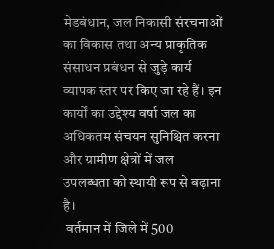मेडबंधान, जल निकासी संरचनाओं का विकास तथा अन्य प्राकृतिक संसाधन प्रबंधन से जुड़े कार्य व्यापक स्तर पर किए जा रहे हैं। इन कार्यों का उद्देश्य वर्षा जल का अधिकतम संचयन सुनिश्चित करना और ग्रामीण क्षेत्रों में जल उपलब्धता को स्थायी रूप से बढ़ाना है।
 वर्तमान में जिले में 500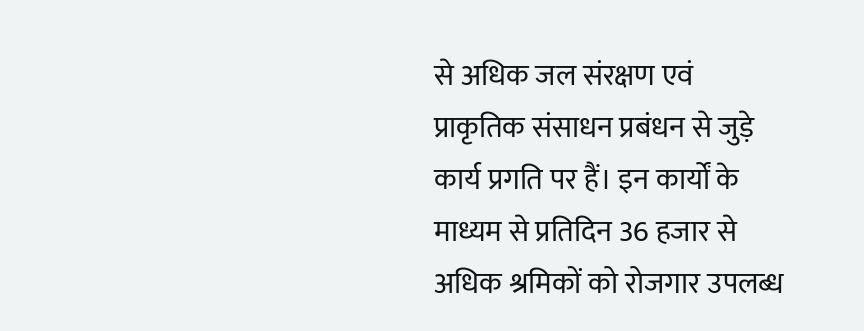से अधिक जल संरक्षण एवं प्राकृतिक संसाधन प्रबंधन से जुड़े कार्य प्रगति पर हैं। इन कार्यों के माध्यम से प्रतिदिन 36 हजार से अधिक श्रमिकों को रोजगार उपलब्ध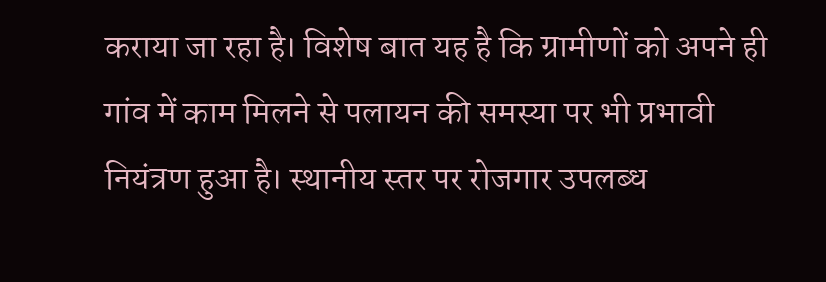कराया जा रहा है। विशेष बात यह है कि ग्रामीणों को अपने ही गांव में काम मिलने से पलायन की समस्या पर भी प्रभावी नियंत्रण हुआ है। स्थानीय स्तर पर रोजगार उपलब्ध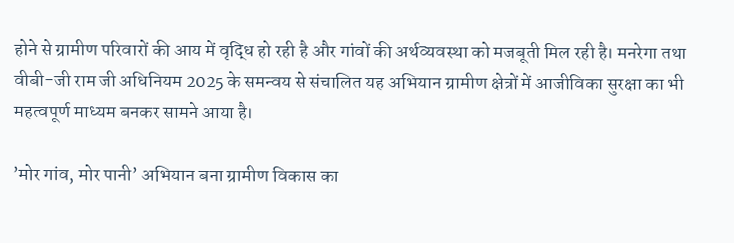होने से ग्रामीण परिवारों की आय में वृद्धि हो रही है और गांवों की अर्थव्यवस्था को मजबूती मिल रही है। मनरेगा तथा वीबी-जी राम जी अधिनियम 2025 के समन्वय से संचालित यह अभियान ग्रामीण क्षेत्रों में आजीविका सुरक्षा का भी महत्वपूर्ण माध्यम बनकर सामने आया है।

’मोर गांव, मोर पानी’ अभियान बना ग्रामीण विकास का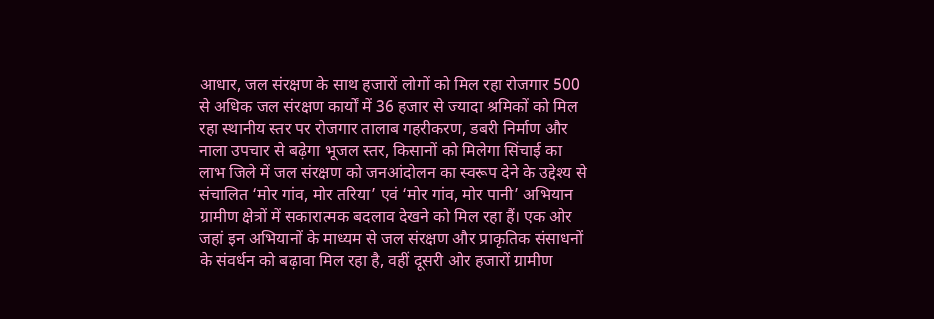आधार, जल संरक्षण के साथ हजारों लोगों को मिल रहा रोजगार 500 से अधिक जल संरक्षण कार्यों में 36 हजार से ज्यादा श्रमिकों को मिल रहा स्थानीय स्तर पर रोजगार तालाब गहरीकरण, डबरी निर्माण और नाला उपचार से बढ़ेगा भूजल स्तर, किसानों को मिलेगा सिंचाई का लाभ जिले में जल संरक्षण को जनआंदोलन का स्वरूप देने के उद्देश्य से संचालित ‘मोर गांव, मोर तरिया’ एवं ‘मोर गांव, मोर पानी’ अभियान ग्रामीण क्षेत्रों में सकारात्मक बदलाव देखने को मिल रहा हैं। एक ओर जहां इन अभियानों के माध्यम से जल संरक्षण और प्राकृतिक संसाधनों के संवर्धन को बढ़ावा मिल रहा है, वहीं दूसरी ओर हजारों ग्रामीण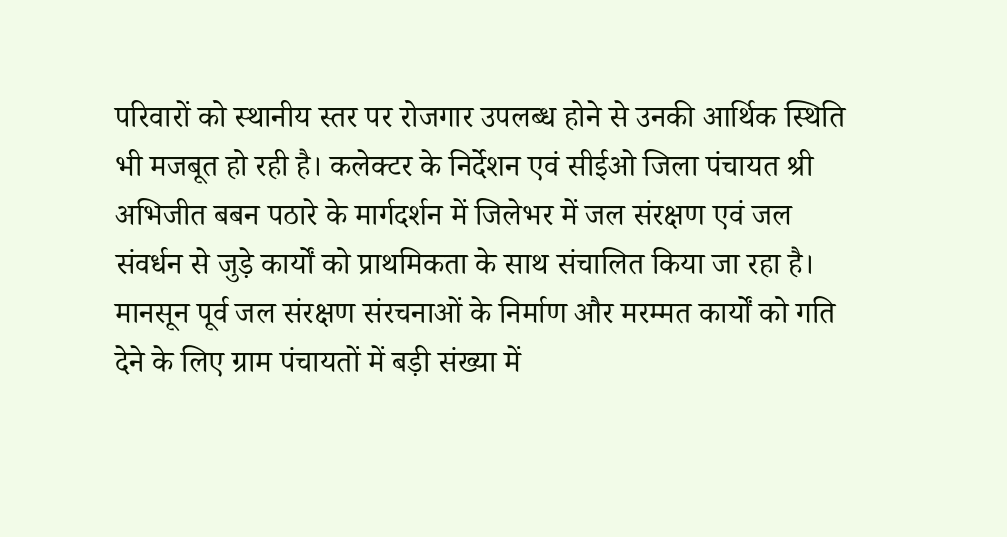परिवारों को स्थानीय स्तर पर रोजगार उपलब्ध होने से उनकी आर्थिक स्थिति भी मजबूत हो रही है। कलेक्टर के निर्देशन एवं सीईओ जिला पंचायत श्री अभिजीत बबन पठारे के मार्गदर्शन में जिलेभर में जल संरक्षण एवं जल संवर्धन से जुड़े कार्यों को प्राथमिकता के साथ संचालित किया जा रहा है। मानसून पूर्व जल संरक्षण संरचनाओं के निर्माण और मरम्मत कार्यों को गति देने के लिए ग्राम पंचायतों में बड़ी संख्या में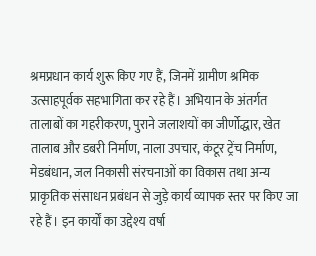श्रमप्रधान कार्य शुरू किए गए हैं, जिनमें ग्रामीण श्रमिक उत्साहपूर्वक सहभागिता कर रहे हैं। अभियान के अंतर्गत तालाबों का गहरीकरण, पुराने जलाशयों का जीर्णोद्धार, खेत तालाब और डबरी निर्माण, नाला उपचार, कंटूर ट्रेंच निर्माण, मेडबंधान, जल निकासी संरचनाओं का विकास तथा अन्य प्राकृतिक संसाधन प्रबंधन से जुड़े कार्य व्यापक स्तर पर किए जा रहे हैं। इन कार्यों का उद्देश्य वर्षा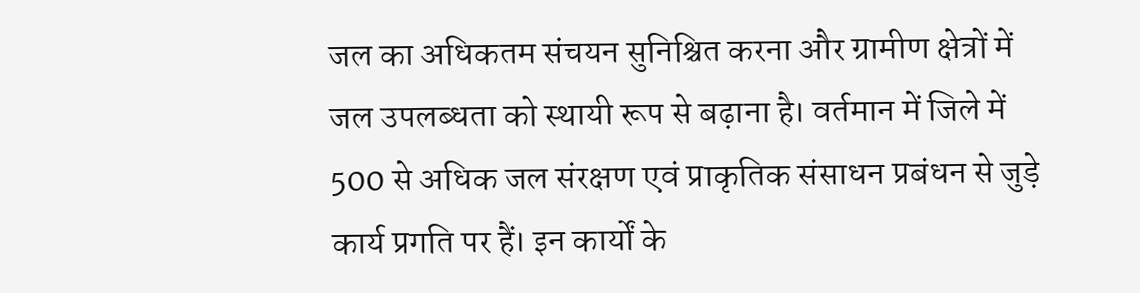जल का अधिकतम संचयन सुनिश्चित करना और ग्रामीण क्षेत्रों में जल उपलब्धता को स्थायी रूप से बढ़ाना है। वर्तमान में जिले में 500 से अधिक जल संरक्षण एवं प्राकृतिक संसाधन प्रबंधन से जुड़े कार्य प्रगति पर हैं। इन कार्यों के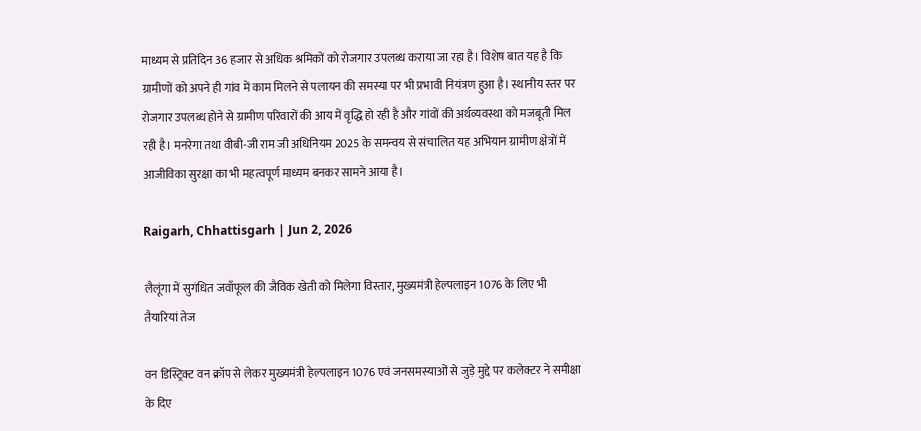माध्यम से प्रतिदिन 36 हजार से अधिक श्रमिकों को रोजगार उपलब्ध कराया जा रहा है। विशेष बात यह है कि ग्रामीणों को अपने ही गांव में काम मिलने से पलायन की समस्या पर भी प्रभावी नियंत्रण हुआ है। स्थानीय स्तर पर रोजगार उपलब्ध होने से ग्रामीण परिवारों की आय में वृद्धि हो रही है और गांवों की अर्थव्यवस्था को मजबूती मिल रही है। मनरेगा तथा वीबी-जी राम जी अधिनियम 2025 के समन्वय से संचालित यह अभियान ग्रामीण क्षेत्रों में आजीविका सुरक्षा का भी महत्वपूर्ण माध्यम बनकर सामने आया है।

Raigarh, Chhattisgarh | Jun 2, 2026

लैलूंगा में सुगंधित जवाँफूल की जैविक खेती को मिलेगा विस्तार, मुख्यमंत्री हेल्पलाइन 1076 के लिए भी तैयारियां तेज

वन डिस्ट्रिक्ट वन क्रॉप से लेकर मुख्यमंत्री हेल्पलाइन 1076 एवं जनसमस्याओं से जुड़े मुद्दे पर कलेक्टर ने समीक्षा के दिए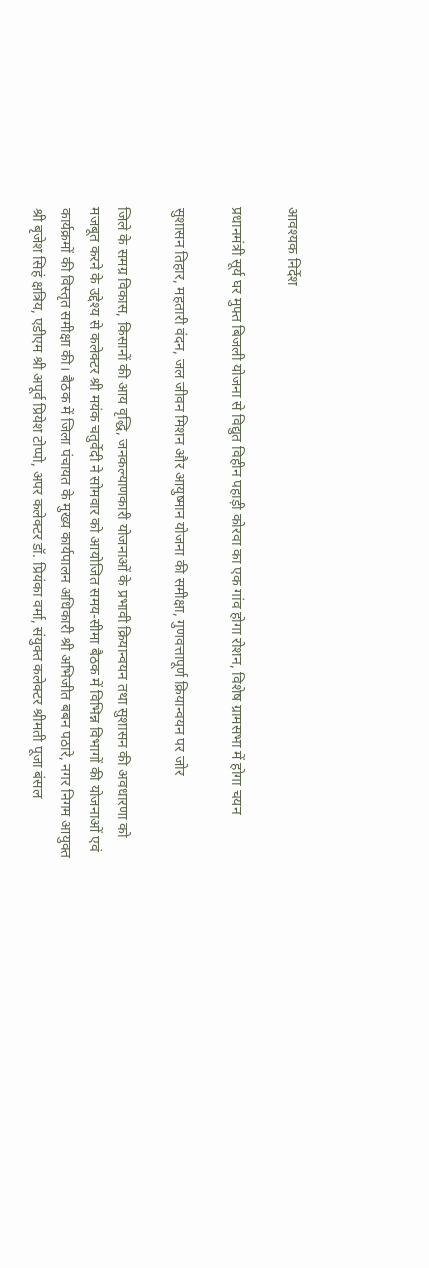आवश्यक निर्देश

प्रधानमंत्री सूर्य घर मुफ्त बिजली योजना से विद्युत विहीन पहाड़ी कोरवा का एक गांव होगा रोशन, विशेष ग्रामसभा में होगा चयन

सुशासन तिहार, महतारी वंदन, जल जीवन मिशन और आयुष्मान योजना की समीक्षा, गुणवत्तापूर्ण क्रियान्वयन पर जोर

जिले के समग्र विकास, किसानों की आय वृद्धि, जनकल्याणकारी योजनाओं के प्रभावी क्रियान्वयन तथा सुशासन की अवधारणा को मजबूत करने के उद्देश्य से कलेक्टर श्री मयंक चतुर्वेदी ने सोमवार को आयोजित समय-सीमा बैठक में विभिन्न विभागों की योजनाओं एवं कार्यक्रमों की विस्तृत समीक्षा की। बैठक में जिला पंचायत के मुख्य कार्यपालन अधिकारी श्री अभिजीत बबन पठारे, नगर निगम आयुक्त श्री बृजेश सिहं क्षत्रिय, एडीएम श्री अपूर्व प्रियेश टोप्पो, अपर कलेक्टर डॉ. प्रियंका वर्मा, संयुक्त कलेक्टर श्रीमती पूजा बंसल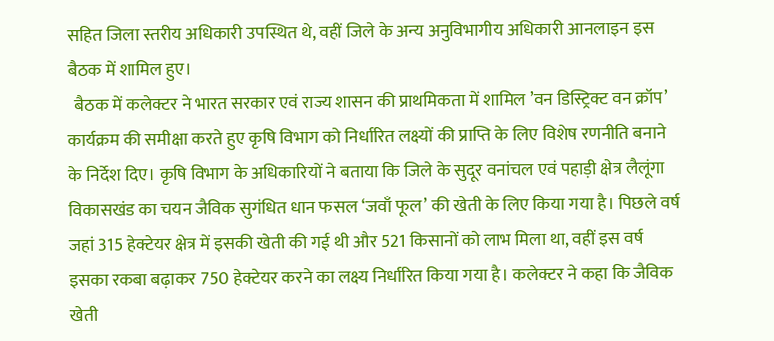सहित जिला स्तरीय अधिकारी उपस्थित थे, वहीं जिले के अन्य अनुविभागीय अधिकारी आनलाइन इस बैठक में शामिल हुए।
  बैठक में कलेक्टर ने भारत सरकार एवं राज्य शासन की प्राथमिकता में शामिल ’वन डिस्ट्रिक्ट वन क्रॉप’ कार्यक्रम की समीक्षा करते हुए कृषि विभाग को निर्धारित लक्ष्यों की प्राप्ति के लिए विशेष रणनीति बनाने के निर्देश दिए। कृषि विभाग के अधिकारियों ने बताया कि जिले के सुदूर वनांचल एवं पहाड़ी क्षेत्र लैलूंगा विकासखंड का चयन जैविक सुगंधित धान फसल ‘जवाँ फूल’ की खेती के लिए किया गया है। पिछले वर्ष जहां 315 हेक्टेयर क्षेत्र में इसकी खेती की गई थी और 521 किसानों को लाभ मिला था, वहीं इस वर्ष इसका रकबा बढ़ाकर 750 हेक्टेयर करने का लक्ष्य निर्धारित किया गया है। कलेक्टर ने कहा कि जैविक खेती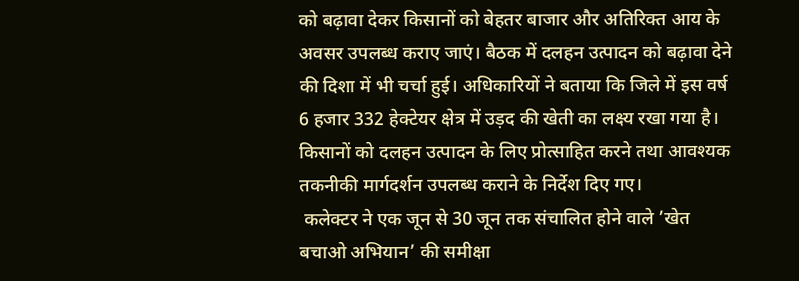को बढ़ावा देकर किसानों को बेहतर बाजार और अतिरिक्त आय के अवसर उपलब्ध कराए जाएं। बैठक में दलहन उत्पादन को बढ़ावा देने की दिशा में भी चर्चा हुई। अधिकारियों ने बताया कि जिले में इस वर्ष 6 हजार 332 हेक्टेयर क्षेत्र में उड़द की खेती का लक्ष्य रखा गया है। किसानों को दलहन उत्पादन के लिए प्रोत्साहित करने तथा आवश्यक तकनीकी मार्गदर्शन उपलब्ध कराने के निर्देश दिए गए।
 कलेक्टर ने एक जून से 30 जून तक संचालित होने वाले ’खेत बचाओ अभियान’ की समीक्षा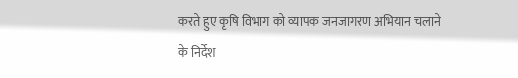करते हुए कृषि विभाग को व्यापक जनजागरण अभियान चलाने के निर्देश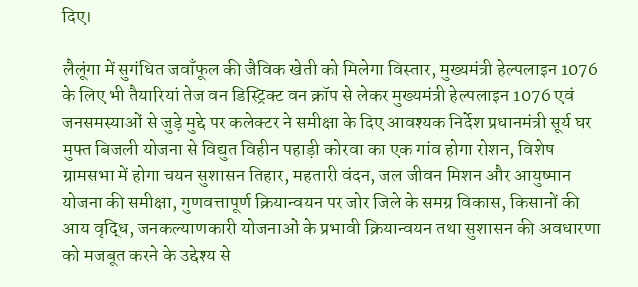दिए।

लैलूंगा में सुगंधित जवाँफूल की जैविक खेती को मिलेगा विस्तार, मुख्यमंत्री हेल्पलाइन 1076 के लिए भी तैयारियां तेज वन डिस्ट्रिक्ट वन क्रॉप से लेकर मुख्यमंत्री हेल्पलाइन 1076 एवं जनसमस्याओं से जुड़े मुद्दे पर कलेक्टर ने समीक्षा के दिए आवश्यक निर्देश प्रधानमंत्री सूर्य घर मुफ्त बिजली योजना से विद्युत विहीन पहाड़ी कोरवा का एक गांव होगा रोशन, विशेष ग्रामसभा में होगा चयन सुशासन तिहार, महतारी वंदन, जल जीवन मिशन और आयुष्मान योजना की समीक्षा, गुणवत्तापूर्ण क्रियान्वयन पर जोर जिले के समग्र विकास, किसानों की आय वृद्धि, जनकल्याणकारी योजनाओं के प्रभावी क्रियान्वयन तथा सुशासन की अवधारणा को मजबूत करने के उद्देश्य से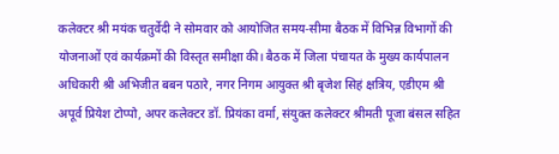कलेक्टर श्री मयंक चतुर्वेदी ने सोमवार को आयोजित समय-सीमा बैठक में विभिन्न विभागों की योजनाओं एवं कार्यक्रमों की विस्तृत समीक्षा की। बैठक में जिला पंचायत के मुख्य कार्यपालन अधिकारी श्री अभिजीत बबन पठारे, नगर निगम आयुक्त श्री बृजेश सिहं क्षत्रिय, एडीएम श्री अपूर्व प्रियेश टोप्पो, अपर कलेक्टर डॉ. प्रियंका वर्मा, संयुक्त कलेक्टर श्रीमती पूजा बंसल सहित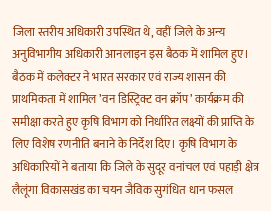जिला स्तरीय अधिकारी उपस्थित थे, वहीं जिले के अन्य अनुविभागीय अधिकारी आनलाइन इस बैठक में शामिल हुए। बैठक में कलेक्टर ने भारत सरकार एवं राज्य शासन की प्राथमिकता में शामिल ’वन डिस्ट्रिक्ट वन क्रॉप’ कार्यक्रम की समीक्षा करते हुए कृषि विभाग को निर्धारित लक्ष्यों की प्राप्ति के लिए विशेष रणनीति बनाने के निर्देश दिए। कृषि विभाग के अधिकारियों ने बताया कि जिले के सुदूर वनांचल एवं पहाड़ी क्षेत्र लैलूंगा विकासखंड का चयन जैविक सुगंधित धान फसल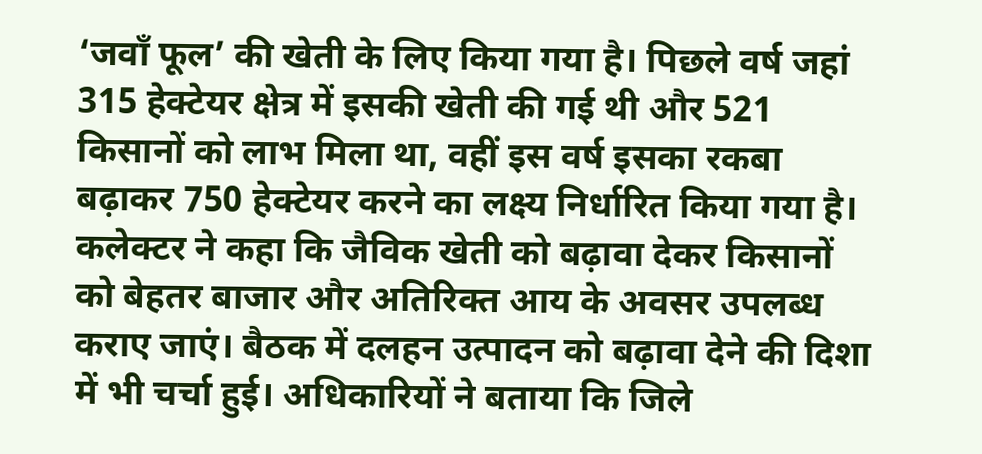‘जवाँ फूल’ की खेती के लिए किया गया है। पिछले वर्ष जहां 315 हेक्टेयर क्षेत्र में इसकी खेती की गई थी और 521 किसानों को लाभ मिला था, वहीं इस वर्ष इसका रकबा बढ़ाकर 750 हेक्टेयर करने का लक्ष्य निर्धारित किया गया है। कलेक्टर ने कहा कि जैविक खेती को बढ़ावा देकर किसानों को बेहतर बाजार और अतिरिक्त आय के अवसर उपलब्ध कराए जाएं। बैठक में दलहन उत्पादन को बढ़ावा देने की दिशा में भी चर्चा हुई। अधिकारियों ने बताया कि जिले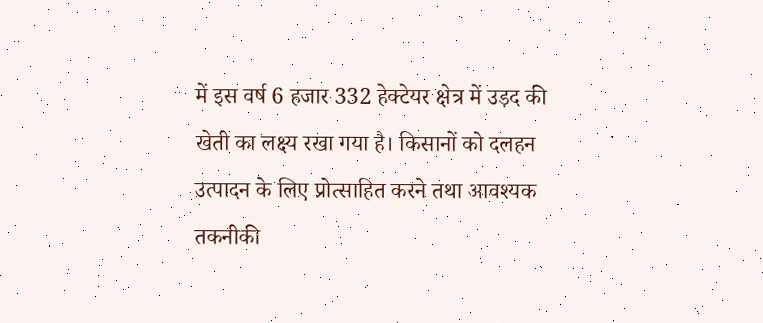में इस वर्ष 6 हजार 332 हेक्टेयर क्षेत्र में उड़द की खेती का लक्ष्य रखा गया है। किसानों को दलहन उत्पादन के लिए प्रोत्साहित करने तथा आवश्यक तकनीकी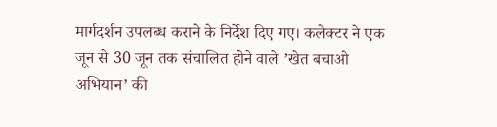मार्गदर्शन उपलब्ध कराने के निर्देश दिए गए। कलेक्टर ने एक जून से 30 जून तक संचालित होने वाले ’खेत बचाओ अभियान’ की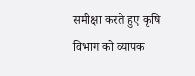समीक्षा करते हुए कृषि विभाग को व्यापक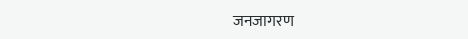जनजागरण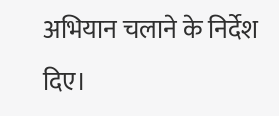अभियान चलाने के निर्देश दिए।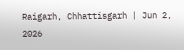Raigarh, Chhattisgarh | Jun 2, 2026